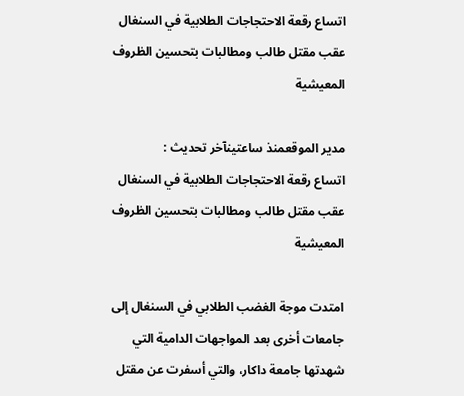اتساع رقعة الاحتجاجات الطلابية في السنغال عقب مقتل طالب ومطالبات بتحسين الظروف المعيشية

مدير الموقعمنذ ساعتينآخر تحديث :
اتساع رقعة الاحتجاجات الطلابية في السنغال عقب مقتل طالب ومطالبات بتحسين الظروف المعيشية

امتدت موجة الغضب الطلابي في السنغال إلى جامعات أخرى بعد المواجهات الدامية التي شهدتها جامعة داكار، والتي أسفرت عن مقتل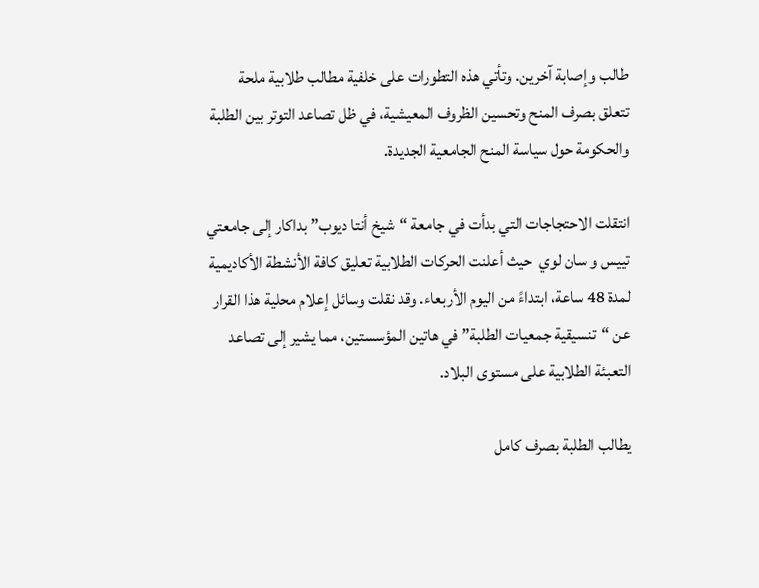طالب وإصابة آخرين. وتأتي هذه التطورات على خلفية مطالب طلابية ملحة تتعلق بصرف المنح وتحسين الظروف المعيشية، في ظل تصاعد التوتر بين الطلبة والحكومة حول سياسة المنح الجامعية الجديدة.

انتقلت الاحتجاجات التي بدأت في جامعة “شيخ أنتا ديوب” بداكار إلى جامعتي  تييس و سان لوي  حيث أعلنت الحركات الطلابية تعليق كافة الأنشطة الأكاديمية لمدة 48 ساعة، ابتداءً من اليوم الأربعاء. وقد نقلت وسائل إعلام محلية هذا القرار عن “تنسيقية جمعيات الطلبة” في هاتين المؤسستين، مما يشير إلى تصاعد التعبئة الطلابية على مستوى البلاد.

يطالب الطلبة بصرف كامل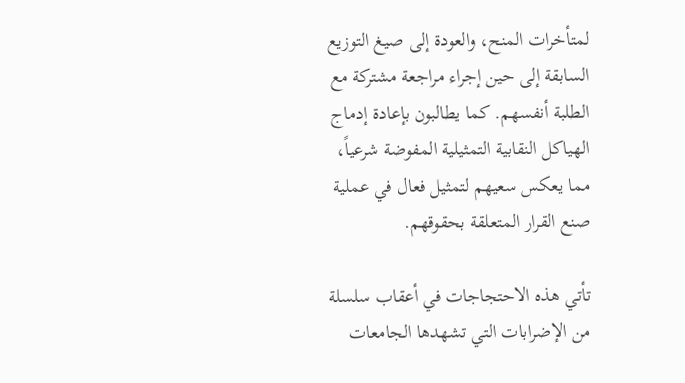لمتأخرات المنح، والعودة إلى صيغ التوزيع السابقة إلى حين إجراء مراجعة مشتركة مع الطلبة أنفسهم. كما يطالبون بإعادة إدماج الهياكل النقابية التمثيلية المفوضة شرعياً، مما يعكس سعيهم لتمثيل فعال في عملية صنع القرار المتعلقة بحقوقهم.

تأتي هذه الاحتجاجات في أعقاب سلسلة من الإضرابات التي تشهدها الجامعات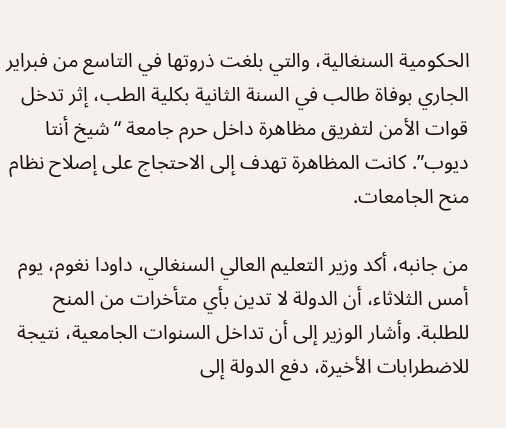الحكومية السنغالية، والتي بلغت ذروتها في التاسع من فبراير الجاري بوفاة طالب في السنة الثانية بكلية الطب، إثر تدخل قوات الأمن لتفريق مظاهرة داخل حرم جامعة “شيخ أنتا ديوب”. كانت المظاهرة تهدف إلى الاحتجاج على إصلاح نظام منح الجامعات.

من جانبه، أكد وزير التعليم العالي السنغالي، داودا نغوم، يوم أمس الثلاثاء، أن الدولة لا تدين بأي متأخرات من المنح للطلبة. وأشار الوزير إلى أن تداخل السنوات الجامعية، نتيجة للاضطرابات الأخيرة، دفع الدولة إلى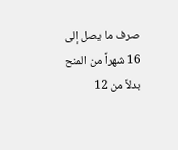صرف ما يصل إلى 16 شهراً من المنح بدلاً من 12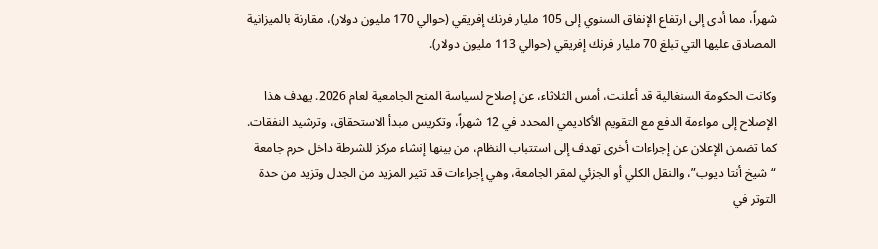شهراً، مما أدى إلى ارتفاع الإنفاق السنوي إلى 105 مليار فرنك إفريقي (حوالي 170 مليون دولار)، مقارنة بالميزانية المصادق عليها التي تبلغ 70 مليار فرنك إفريقي (حوالي 113 مليون دولار).

وكانت الحكومة السنغالية قد أعلنت، أمس الثلاثاء، عن إصلاح لسياسة المنح الجامعية لعام 2026. يهدف هذا الإصلاح إلى مواءمة الدفع مع التقويم الأكاديمي المحدد في 12 شهراً، وتكريس مبدأ الاستحقاق، وترشيد النفقات. كما تضمن الإعلان عن إجراءات أخرى تهدف إلى استتباب النظام، من بينها إنشاء مركز للشرطة داخل حرم جامعة “شيخ أنتا ديوب”، والنقل الكلي أو الجزئي لمقر الجامعة، وهي إجراءات قد تثير المزيد من الجدل وتزيد من حدة التوتر في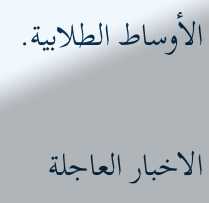الأوساط الطلابية.

الاخبار العاجلة